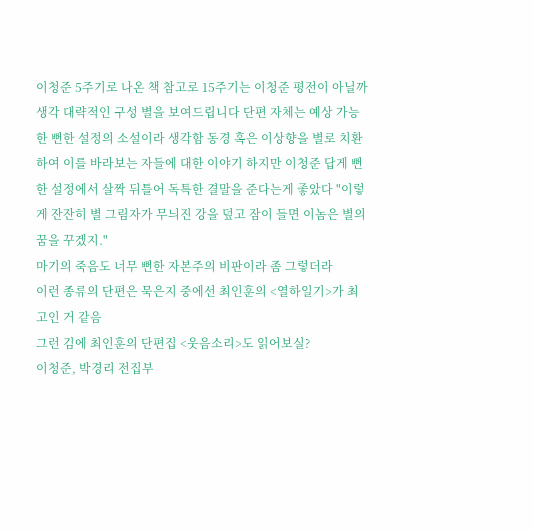이청준 5주기로 나온 책 참고로 15주기는 이청준 평전이 아닐까 생각 대략적인 구성 별을 보여드립니다 단편 자체는 예상 가능한 뻔한 설정의 소설이라 생각함 동경 혹은 이상향을 별로 치환하여 이를 바라보는 자들에 대한 이야기 하지만 이청준 답게 뻔한 설정에서 살짝 뒤틀어 독특한 결말을 준다는게 좋았다 "이렇게 잔잔히 별 그림자가 무늬진 강을 덮고 잠이 들면 이놈은 별의 꿈을 꾸겠지."
마기의 죽음도 너무 뻔한 자본주의 비판이라 좀 그렇더라
이런 종류의 단편은 묵은지 중에선 최인훈의 <열하일기>가 최고인 거 같음
그런 김에 최인훈의 단편집 <웃음소리>도 읽어보실?
이청준, 박경리 전집부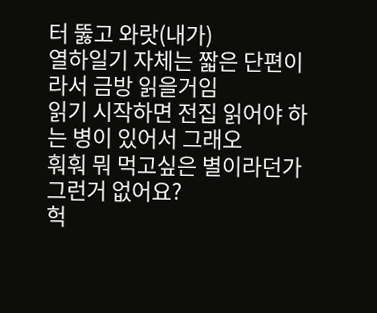터 뚫고 와랏(내가)
열하일기 자체는 짧은 단편이라서 금방 읽을거임
읽기 시작하면 전집 읽어야 하는 병이 있어서 그래오
훠훠 뭐 먹고싶은 별이라던가 그런거 없어요?
헉